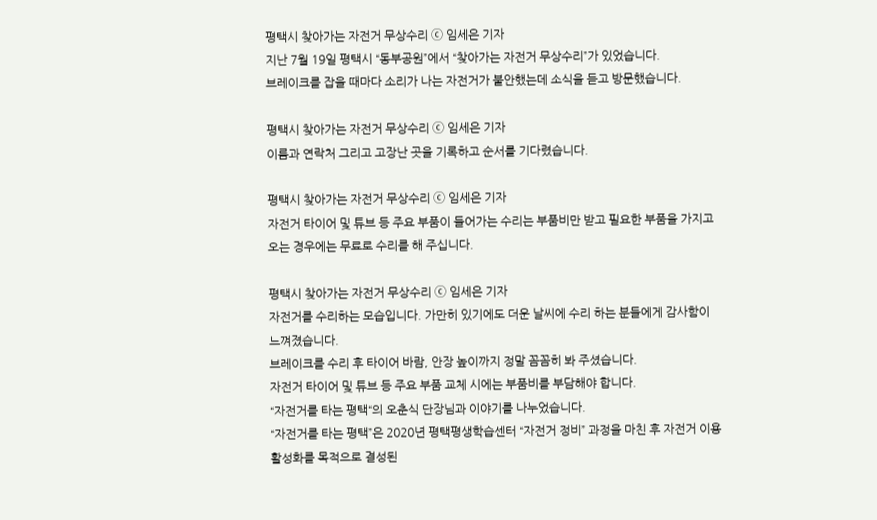평택시 찾아가는 자전거 무상수리 ⓒ 임세은 기자
지난 7월 19일 평택시 “동부공원”에서 “찾아가는 자전거 무상수리”가 있었습니다.
브레이크를 잡을 때마다 소리가 나는 자전거가 불안했는데 소식을 듣고 방문했습니다.

평택시 찾아가는 자전거 무상수리 ⓒ 임세은 기자
이름과 연락처 그리고 고장난 곳을 기록하고 순서를 기다렸습니다.

평택시 찾아가는 자전거 무상수리 ⓒ 임세은 기자
자전거 타이어 및 튜브 등 주요 부품이 들어가는 수리는 부품비만 받고 필요한 부품을 가지고 오는 경우에는 무료로 수리를 해 주십니다.

평택시 찾아가는 자전거 무상수리 ⓒ 임세은 기자
자전거를 수리하는 모습입니다. 가만히 있기에도 더운 날씨에 수리 하는 분들에게 감사함이 느껴졌습니다.
브레이크를 수리 후 타이어 바람, 안장 높이까지 정말 꼼꼼히 봐 주셨습니다.
자전거 타이어 및 튜브 등 주요 부품 교체 시에는 부품비를 부담해야 합니다.
“자전거를 타는 평택“의 오춘식 단장님과 이야기를 나누었습니다.
“자전거를 타는 평택”은 2020년 평택평생학습센터 “자전거 정비” 과정을 마친 후 자전거 이용 활성화를 목적으로 결성된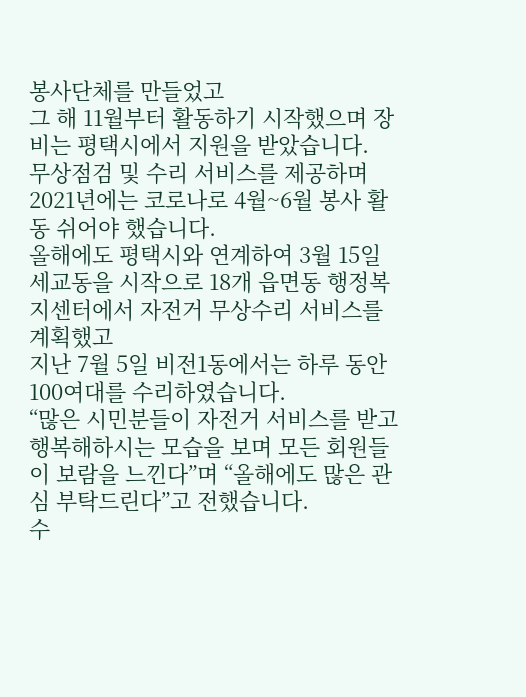봉사단체를 만들었고
그 해 11월부터 활동하기 시작했으며 장비는 평택시에서 지원을 받았습니다.
무상점검 및 수리 서비스를 제공하며 2021년에는 코로나로 4월~6월 봉사 활동 쉬어야 했습니다.
올해에도 평택시와 연계하여 3월 15일 세교동을 시작으로 18개 읍면동 행정복지센터에서 자전거 무상수리 서비스를 계획했고
지난 7월 5일 비전1동에서는 하루 동안 100여대를 수리하였습니다.
“많은 시민분들이 자전거 서비스를 받고 행복해하시는 모습을 보며 모든 회원들이 보람을 느낀다”며 “올해에도 많은 관심 부탁드린다”고 전했습니다.
수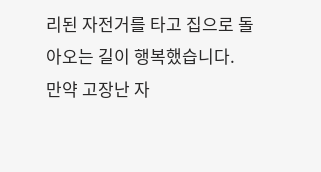리된 자전거를 타고 집으로 돌아오는 길이 행복했습니다.
만약 고장난 자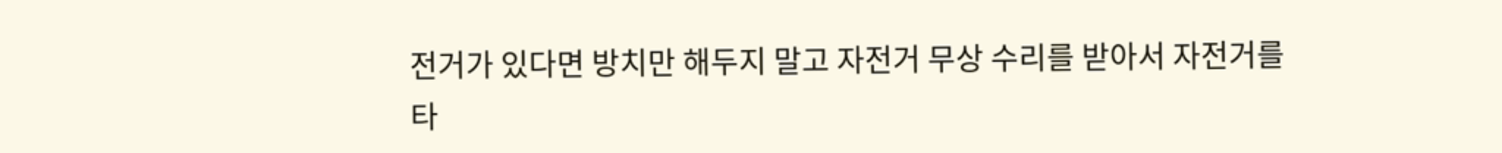전거가 있다면 방치만 해두지 말고 자전거 무상 수리를 받아서 자전거를 타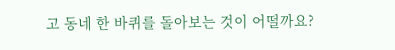고 동네 한 바퀴를 돌아보는 것이 어떨까요?